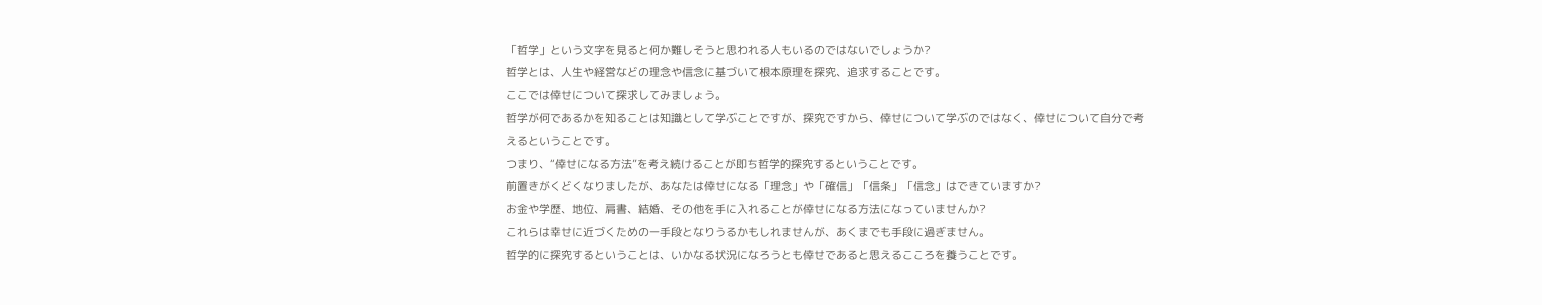「哲学」という文字を見ると何か難しそうと思われる人もいるのではないでしょうか?
哲学とは、人生や経営などの理念や信念に基づいて根本原理を探究、追求することです。
ここでは倖せについて探求してみましょう。
哲学が何であるかを知ることは知識として学ぶことですが、探究ですから、倖せについて学ぶのではなく、倖せについて自分で考えるということです。
つまり、“倖せになる方法”を考え続けることが即ち哲学的探究するということです。
前置きがくどくなりましたが、あなたは倖せになる「理念」や「確信」「信条」「信念」はできていますか?
お金や学歴、地位、肩書、結婚、その他を手に入れることが倖せになる方法になっていませんか?
これらは幸せに近づくための一手段となりうるかもしれませんが、あくまでも手段に過ぎません。
哲学的に探究するということは、いかなる状況になろうとも倖せであると思えるこころを養うことです。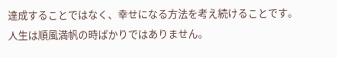達成することではなく、幸せになる方法を考え続けることです。
人生は順風満帆の時ばかりではありません。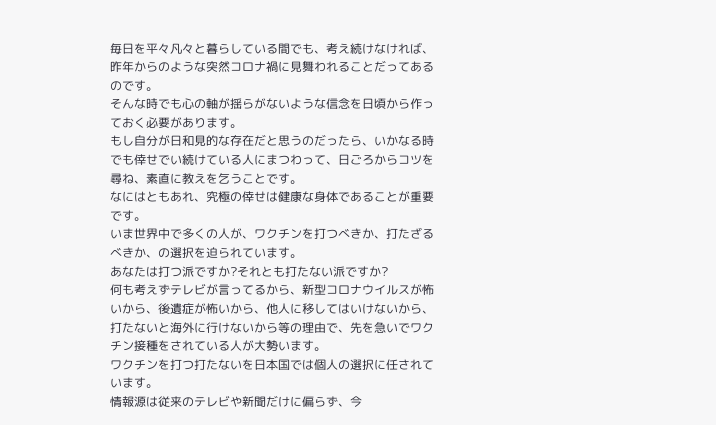毎日を平々凡々と暮らしている間でも、考え続けなければ、昨年からのような突然コロナ禍に見舞われることだってあるのです。
そんな時でも心の軸が揺らがないような信念を日頃から作っておく必要があります。
もし自分が日和見的な存在だと思うのだったら、いかなる時でも倖せでい続けている人にまつわって、日ごろからコツを尋ね、素直に教えを乞うことです。
なにはともあれ、究極の倖せは健康な身体であることが重要です。
いま世界中で多くの人が、ワクチンを打つべきか、打たざるべきか、の選択を迫られています。
あなたは打つ派ですか?それとも打たない派ですか?
何も考えずテレビが言ってるから、新型コロナウイルスが怖いから、後遺症が怖いから、他人に移してはいけないから、打たないと海外に行けないから等の理由で、先を急いでワクチン接種をされている人が大勢います。
ワクチンを打つ打たないを日本国では個人の選択に任されています。
情報源は従来のテレビや新聞だけに偏らず、今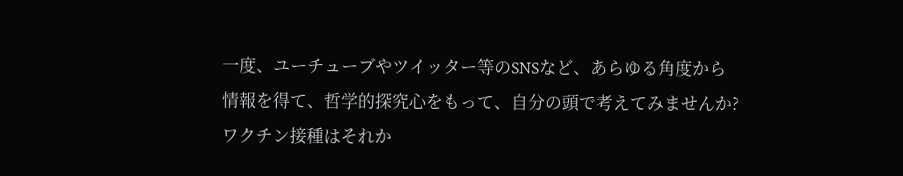一度、ユーチューブやツイッター等のSNSなど、あらゆる角度から情報を得て、哲学的探究心をもって、自分の頭で考えてみませんか?
ワクチン接種はそれか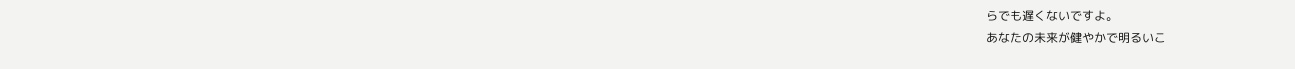らでも遅くないですよ。
あなたの未来が健やかで明るいこ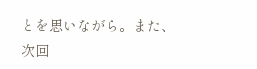とを思いながら。また、次回